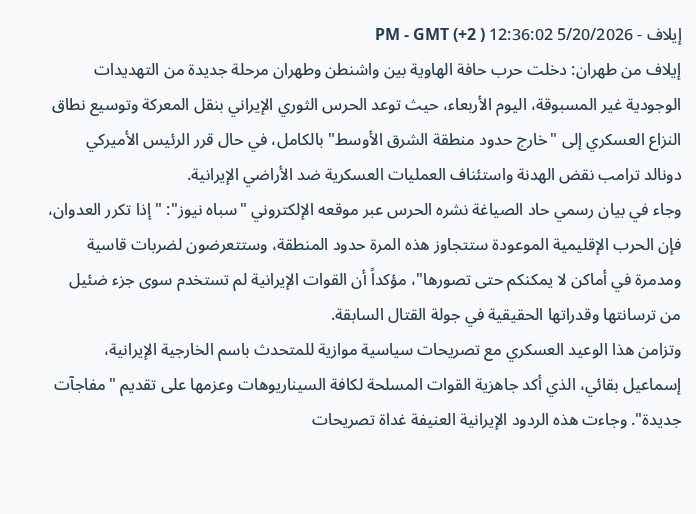إيلاف - 5/20/2026 12:36:02 PM - GMT (+2 )
إيلاف من طهران: دخلت حرب حافة الهاوية بين واشنطن وطهران مرحلة جديدة من التهديدات الوجودية غير المسبوقة، اليوم الأربعاء، حيث توعد الحرس الثوري الإيراني بنقل المعركة وتوسيع نطاق النزاع العسكري إلى "خارج حدود منطقة الشرق الأوسط" بالكامل، في حال قرر الرئيس الأميركي دونالد ترامب نقض الهدنة واستئناف العمليات العسكرية ضد الأراضي الإيرانية.
وجاء في بيان رسمي حاد الصياغة نشره الحرس عبر موقعه الإلكتروني "سباه نيوز": "إذا تكرر العدوان، فإن الحرب الإقليمية الموعودة ستتجاوز هذه المرة حدود المنطقة، وستتعرضون لضربات قاسية ومدمرة في أماكن لا يمكنكم حتى تصورها"، مؤكداً أن القوات الإيرانية لم تستخدم سوى جزء ضئيل من ترسانتها وقدراتها الحقيقية في جولة القتال السابقة.
وتزامن هذا الوعيد العسكري مع تصريحات سياسية موازية للمتحدث باسم الخارجية الإيرانية، إسماعيل بقائي، الذي أكد جاهزية القوات المسلحة لكافة السيناريوهات وعزمها على تقديم "مفاجآت جديدة". وجاءت هذه الردود الإيرانية العنيفة غداة تصريحات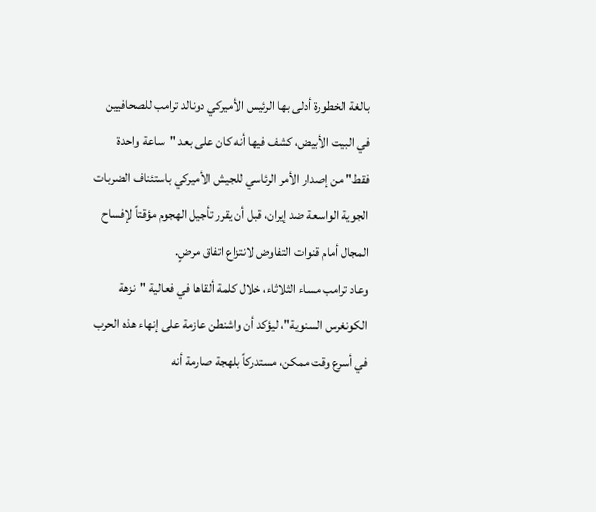بالغة الخطورة أدلى بها الرئيس الأميركي دونالد ترامب للصحافيين في البيت الأبيض، كشف فيها أنه كان على بعد "ساعة واحدة فقط" من إصدار الأمر الرئاسي للجيش الأميركي باستئناف الضربات الجوية الواسعة ضد إيران، قبل أن يقرر تأجيل الهجوم مؤقتاً لإفساح المجال أمام قنوات التفاوض لانتزاع اتفاق مرضٍ.
وعاد ترامب مساء الثلاثاء، خلال كلمة ألقاها في فعالية "نزهة الكونغرس السنوية"، ليؤكد أن واشنطن عازمة على إنهاء هذه الحرب في أسرع وقت ممكن، مستدركاً بلهجة صارمة أنه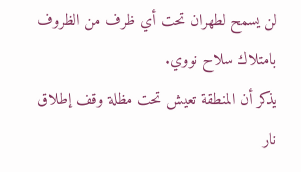لن يسمح لطهران تحت أي ظرف من الظروف بامتلاك سلاح نووي.
يذكر أن المنطقة تعيش تحت مظلة وقف إطلاق نار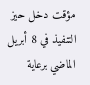مؤقت دخل حيز التنفيذ في 8 أبريل الماضي برعاية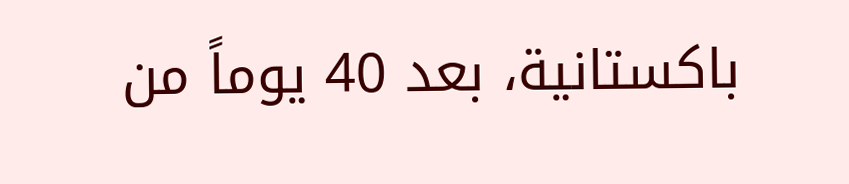باكستانية، بعد 40 يوماً من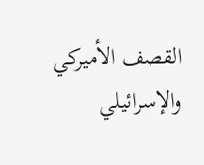القصف الأميركي والإسرائيلي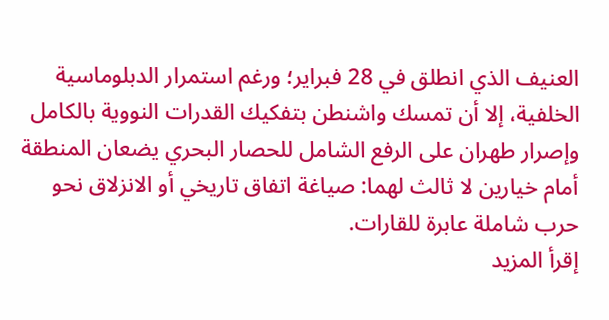العنيف الذي انطلق في 28 فبراير؛ ورغم استمرار الدبلوماسية الخلفية، إلا أن تمسك واشنطن بتفكيك القدرات النووية بالكامل وإصرار طهران على الرفع الشامل للحصار البحري يضعان المنطقة أمام خيارين لا ثالث لهما: صياغة اتفاق تاريخي أو الانزلاق نحو حرب شاملة عابرة للقارات.
إقرأ المزيد